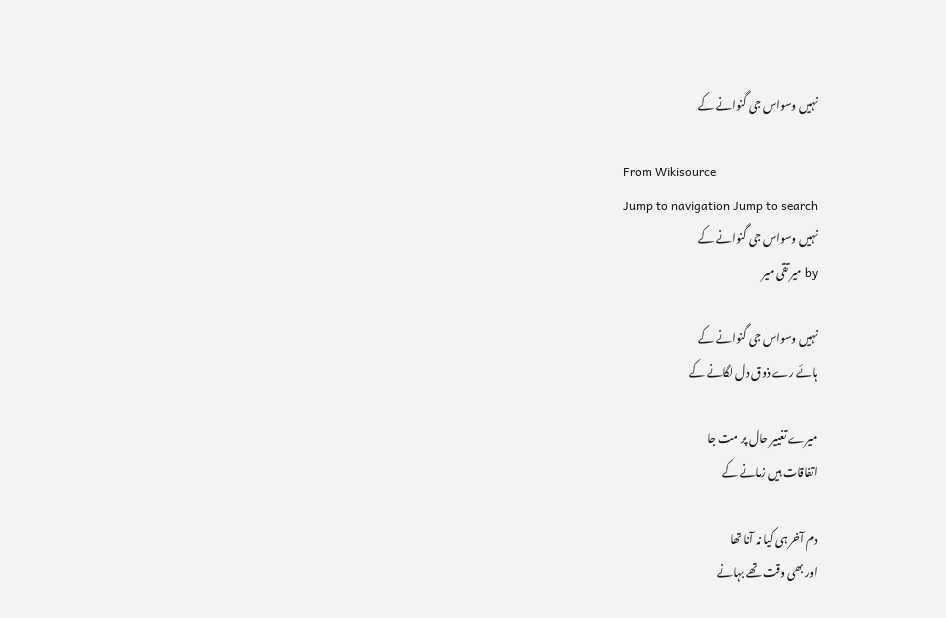نہیں وسواس جی گنوانے کے

From Wikisource
Jump to navigation Jump to search
نہیں وسواس جی گنوانے کے
by میر تقی میر

نہیں وسواس جی گنوانے کے
ہائے رے ذوق دل لگانے کے

میرے تغییر حال پر مت جا
اتفاقات ہیں زمانے کے

دم آخر ہی کیا نہ آنا تھا
اور بھی وقت تھے بہانے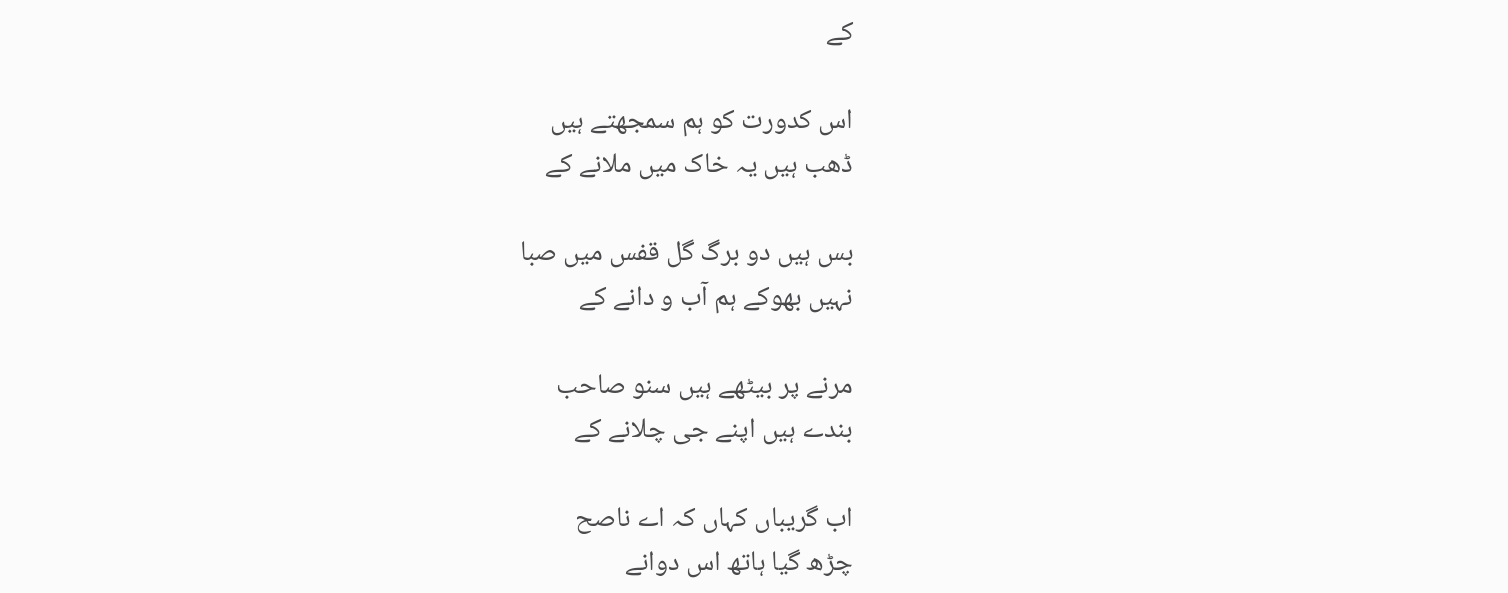کے

اس کدورت کو ہم سمجھتے ہیں
ڈھب ہیں یہ خاک میں ملانے کے

بس ہیں دو برگ گل قفس میں صبا
نہیں بھوکے ہم آب و دانے کے

مرنے پر بیٹھے ہیں سنو صاحب
بندے ہیں اپنے جی چلانے کے

اب گریباں کہاں کہ اے ناصح
چڑھ گیا ہاتھ اس دوانے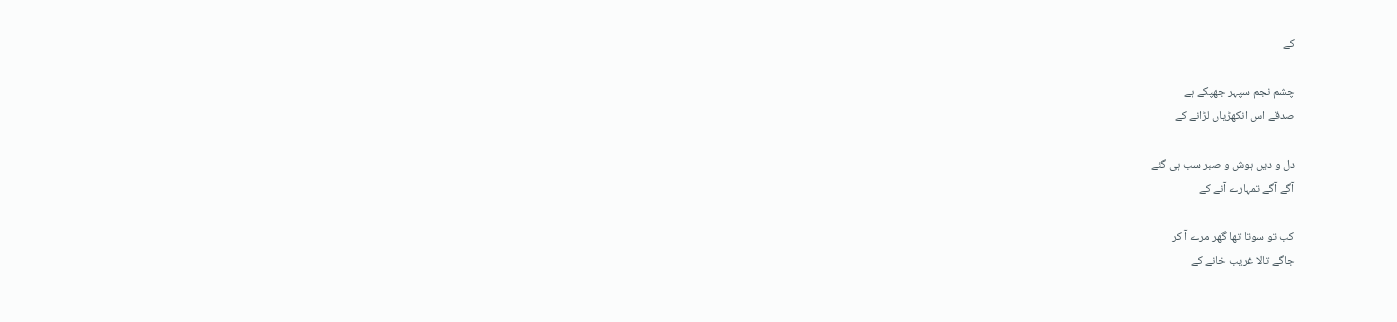کے

چشم نجم سپہر جھپکے ہے
صدقے اس انکھڑیاں لڑانے کے

دل و دیں ہوش و صبر سب ہی گئے
آگے آگے تمہارے آنے کے

کب تو سوتا تھا گھر مرے آ کر
جاگے تالا غریب خانے کے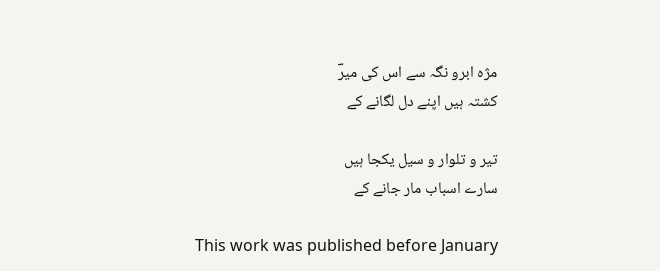مژہ ابرو نگہ سے اس کی میرؔ
کشتہ ہیں اپنے دل لگانے کے

تیر و تلوار و سیل یکجا ہیں
سارے اسباب مار جانے کے

This work was published before January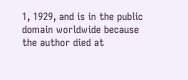1, 1929, and is in the public domain worldwide because the author died at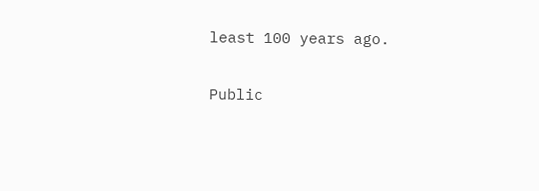least 100 years ago.

Public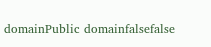domainPublic domainfalsefalse